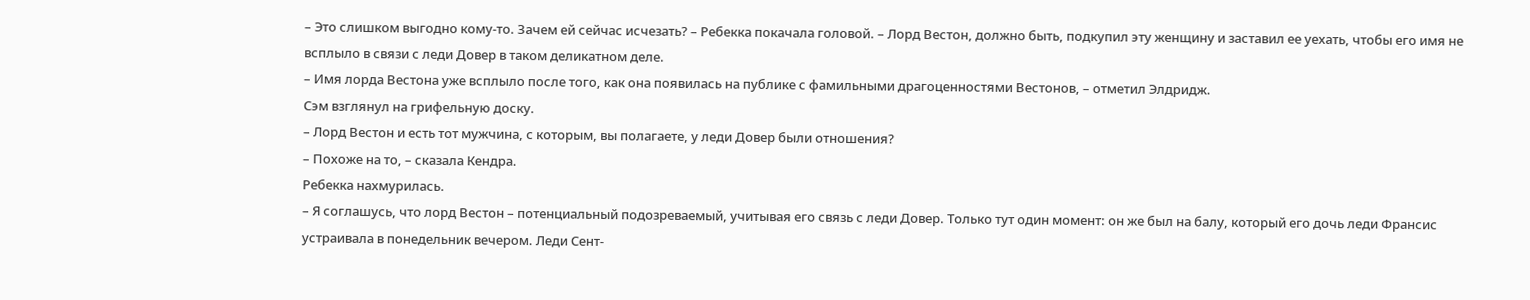– Это слишком выгодно кому-то. Зачем ей сейчас исчезать? – Ребекка покачала головой. – Лорд Вестон, должно быть, подкупил эту женщину и заставил ее уехать, чтобы его имя не всплыло в связи с леди Довер в таком деликатном деле.
– Имя лорда Вестона уже всплыло после того, как она появилась на публике с фамильными драгоценностями Вестонов, – отметил Элдридж.
Сэм взглянул на грифельную доску.
– Лорд Вестон и есть тот мужчина, с которым, вы полагаете, у леди Довер были отношения?
– Похоже на то, – сказала Кендра.
Ребекка нахмурилась.
– Я соглашусь, что лорд Вестон – потенциальный подозреваемый, учитывая его связь с леди Довер. Только тут один момент: он же был на балу, который его дочь леди Франсис устраивала в понедельник вечером. Леди Сент-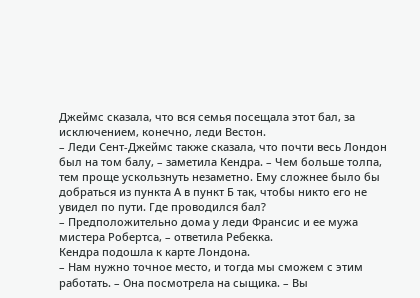Джеймс сказала, что вся семья посещала этот бал, за исключением, конечно, леди Вестон.
– Леди Сент-Джеймс также сказала, что почти весь Лондон был на том балу, – заметила Кендра. – Чем больше толпа, тем проще ускользнуть незаметно. Ему сложнее было бы добраться из пункта А в пункт Б так, чтобы никто его не увидел по пути. Где проводился бал?
– Предположительно дома у леди Франсис и ее мужа мистера Робертса, – ответила Ребекка.
Кендра подошла к карте Лондона.
– Нам нужно точное место, и тогда мы сможем с этим работать. – Она посмотрела на сыщика. – Вы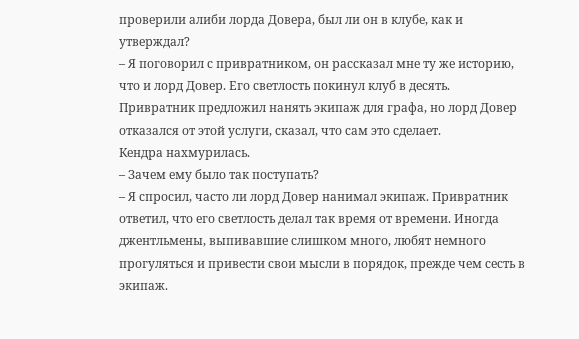проверили алиби лорда Довера, был ли он в клубе, как и утверждал?
– Я поговорил с привратником, он рассказал мне ту же историю, что и лорд Довер. Его светлость покинул клуб в десять. Привратник предложил нанять экипаж для графа, но лорд Довер отказался от этой услуги, сказал, что сам это сделает.
Кендра нахмурилась.
– Зачем ему было так поступать?
– Я спросил, часто ли лорд Довер нанимал экипаж. Привратник ответил, что его светлость делал так время от времени. Иногда джентльмены, выпивавшие слишком много, любят немного прогуляться и привести свои мысли в порядок, прежде чем сесть в экипаж.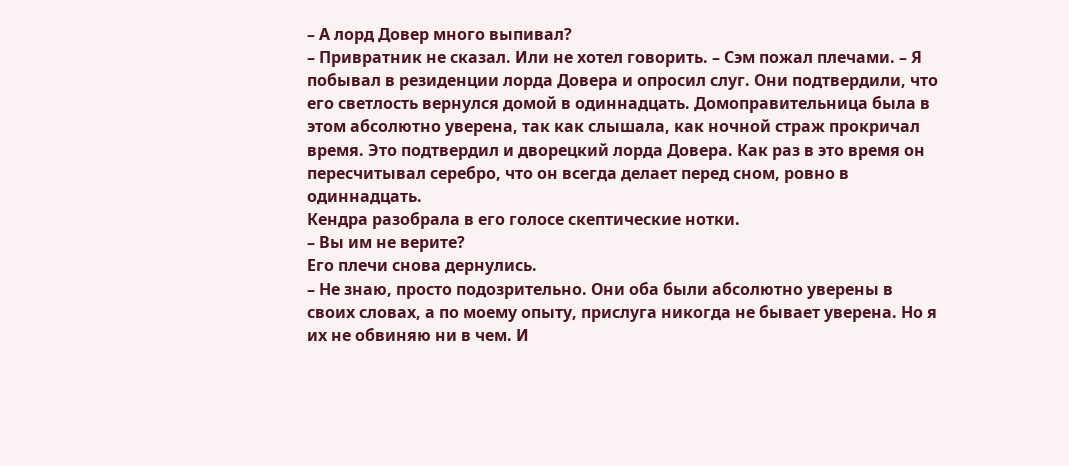– А лорд Довер много выпивал?
– Привратник не сказал. Или не хотел говорить. – Сэм пожал плечами. – Я побывал в резиденции лорда Довера и опросил слуг. Они подтвердили, что его светлость вернулся домой в одиннадцать. Домоправительница была в этом абсолютно уверена, так как слышала, как ночной страж прокричал время. Это подтвердил и дворецкий лорда Довера. Как раз в это время он пересчитывал серебро, что он всегда делает перед сном, ровно в одиннадцать.
Кендра разобрала в его голосе скептические нотки.
– Вы им не верите?
Его плечи снова дернулись.
– Не знаю, просто подозрительно. Они оба были абсолютно уверены в своих словах, а по моему опыту, прислуга никогда не бывает уверена. Но я их не обвиняю ни в чем. И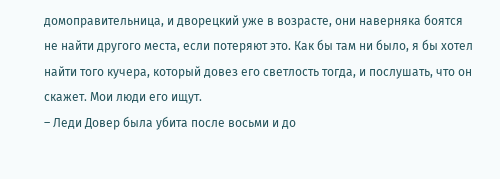домоправительница, и дворецкий уже в возрасте, они наверняка боятся не найти другого места, если потеряют это. Как бы там ни было, я бы хотел найти того кучера, который довез его светлость тогда, и послушать, что он скажет. Мои люди его ищут.
– Леди Довер была убита после восьми и до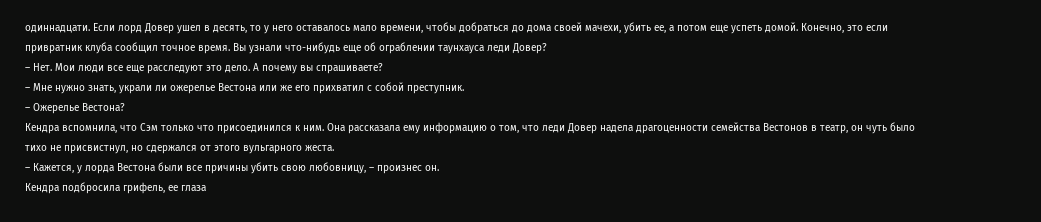одиннадцати. Если лорд Довер ушел в десять, то у него оставалось мало времени, чтобы добраться до дома своей мачехи, убить ее, а потом еще успеть домой. Конечно, это если привратник клуба сообщил точное время. Вы узнали что-нибудь еще об ограблении таунхауса леди Довер?
– Нет. Мои люди все еще расследуют это дело. А почему вы спрашиваете?
– Мне нужно знать, украли ли ожерелье Вестона или же его прихватил с собой преступник.
– Ожерелье Вестона?
Кендра вспомнила, что Сэм только что присоединился к ним. Она рассказала ему информацию о том, что леди Довер надела драгоценности семейства Вестонов в театр, он чуть было тихо не присвистнул, но сдержался от этого вульгарного жеста.
– Кажется, у лорда Вестона были все причины убить свою любовницу, – произнес он.
Кендра подбросила грифель, ее глаза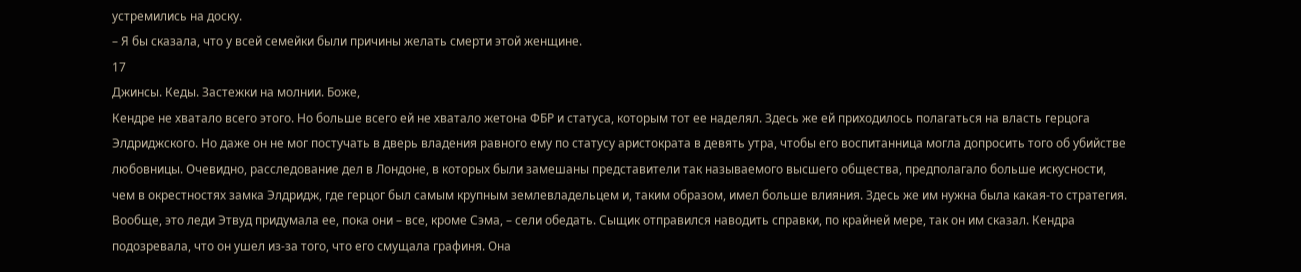устремились на доску.
– Я бы сказала, что у всей семейки были причины желать смерти этой женщине.
17
Джинсы. Кеды. Застежки на молнии. Боже,
Кендре не хватало всего этого. Но больше всего ей не хватало жетона ФБР и статуса, которым тот ее наделял. Здесь же ей приходилось полагаться на власть герцога Элдриджского. Но даже он не мог постучать в дверь владения равного ему по статусу аристократа в девять утра, чтобы его воспитанница могла допросить того об убийстве любовницы. Очевидно, расследование дел в Лондоне, в которых были замешаны представители так называемого высшего общества, предполагало больше искусности, чем в окрестностях замка Элдридж, где герцог был самым крупным землевладельцем и, таким образом, имел больше влияния. Здесь же им нужна была какая-то стратегия.
Вообще, это леди Этвуд придумала ее, пока они – все, кроме Сэма, – сели обедать. Сыщик отправился наводить справки, по крайней мере, так он им сказал. Кендра подозревала, что он ушел из-за того, что его смущала графиня. Она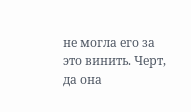не могла его за это винить. Черт, да она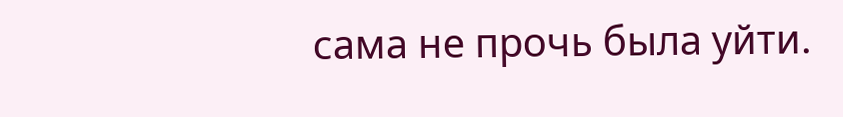сама не прочь была уйти.